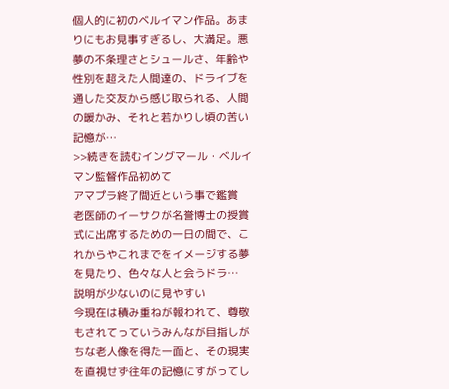個人的に初のベルイマン作品。あまりにもお見事すぎるし、大満足。悪夢の不条理さとシュールさ、年齢や性別を超えた人間達の、ドライブを通した交友から感じ取られる、人間の暖かみ、それと若かりし頃の苦い記憶が…
>>続きを読むイングマール・ベルイマン監督作品初めて
アマプラ終了間近という事で鑑賞
老医師のイーサクが名誉博士の授賞式に出席するための一日の間で、これからやこれまでをイメージする夢を見たり、色々な人と会うドラ…
説明が少ないのに見やすい
今現在は積み重ねが報われて、尊敬もされてっていうみんなが目指しがちな老人像を得た一面と、その現実を直視せず往年の記憶にすがってし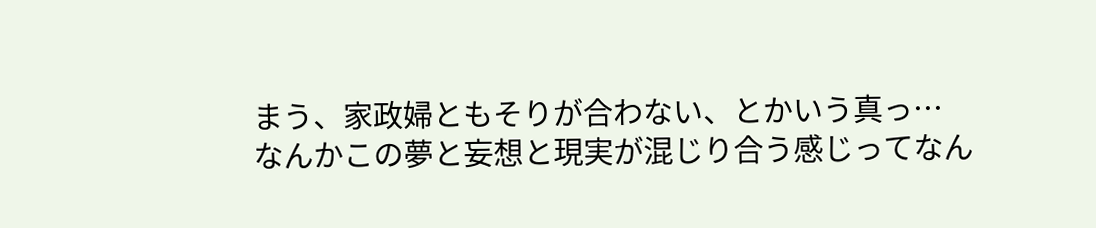まう、家政婦ともそりが合わない、とかいう真っ…
なんかこの夢と妄想と現実が混じり合う感じってなん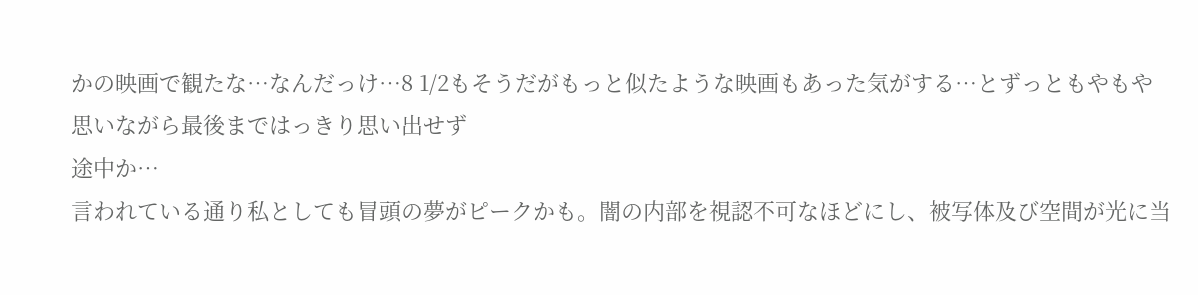かの映画で観たな…なんだっけ…8 1/2もそうだがもっと似たような映画もあった気がする…とずっともやもや思いながら最後まではっきり思い出せず
途中か…
言われている通り私としても冒頭の夢がピークかも。闇の内部を視認不可なほどにし、被写体及び空間が光に当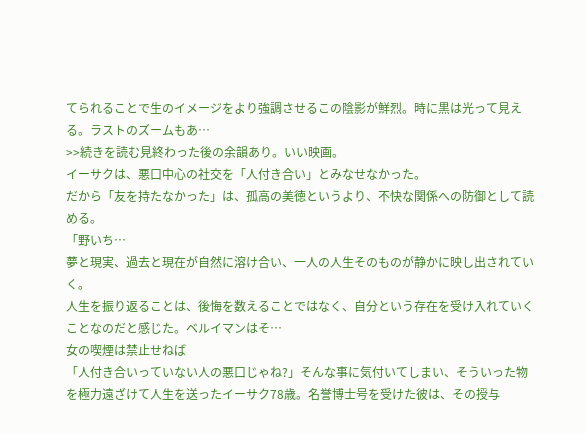てられることで生のイメージをより強調させるこの陰影が鮮烈。時に黒は光って見える。ラストのズームもあ…
>>続きを読む見終わった後の余韻あり。いい映画。
イーサクは、悪口中心の社交を「人付き合い」とみなせなかった。
だから「友を持たなかった」は、孤高の美徳というより、不快な関係への防御として読める。
「野いち…
夢と現実、過去と現在が自然に溶け合い、一人の人生そのものが静かに映し出されていく。
人生を振り返ることは、後悔を数えることではなく、自分という存在を受け入れていくことなのだと感じた。ベルイマンはそ…
女の喫煙は禁止せねば
「人付き合いっていない人の悪口じゃね?」そんな事に気付いてしまい、そういった物を極力遠ざけて人生を送ったイーサク78歳。名誉博士号を受けた彼は、その授与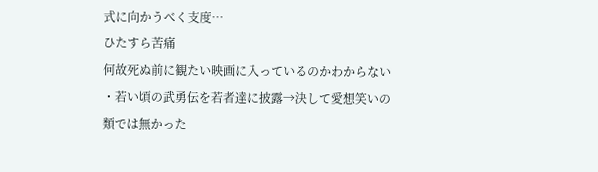式に向かうべく支度…
ひたすら苦痛
何故死ぬ前に観たい映画に入っているのかわからない
・若い頃の武勇伝を若者達に披露→決して愛想笑いの類では無かった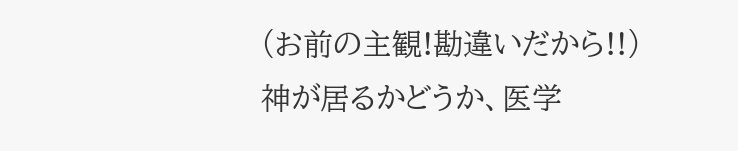(お前の主観!勘違いだから!!)
神が居るかどうか、医学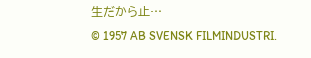生だから止…
© 1957 AB SVENSK FILMINDUSTRI.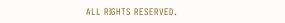ALL RIGHTS RESERVED.